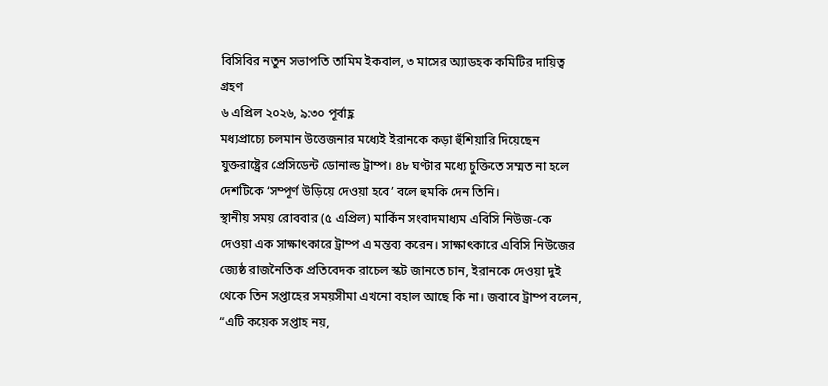বিসিবির নতুন সভাপতি তামিম ইকবাল, ৩ মাসের অ্যাডহক কমিটির দায়িত্ব গ্রহণ
৬ এপ্রিল ২০২৬, ৯:৩০ পূর্বাহ্ণ
মধ্যপ্রাচ্যে চলমান উত্তেজনার মধ্যেই ইরানকে কড়া হুঁশিয়ারি দিয়েছেন যুক্তরাষ্ট্রের প্রেসিডেন্ট ডোনাল্ড ট্রাম্প। ৪৮ ঘণ্টার মধ্যে চুক্তিতে সম্মত না হলে দেশটিকে ‘সম্পূর্ণ উড়িয়ে দেওয়া হবে’ বলে হুমকি দেন তিনি।
স্থানীয় সময় রোববার (৫ এপ্রিল) মার্কিন সংবাদমাধ্যম এবিসি নিউজ-কে দেওয়া এক সাক্ষাৎকারে ট্রাম্প এ মন্তব্য করেন। সাক্ষাৎকারে এবিসি নিউজের জ্যেষ্ঠ রাজনৈতিক প্রতিবেদক রাচেল স্কট জানতে চান, ইরানকে দেওয়া দুই থেকে তিন সপ্তাহের সময়সীমা এখনো বহাল আছে কি না। জবাবে ট্রাম্প বলেন, “এটি কয়েক সপ্তাহ নয়,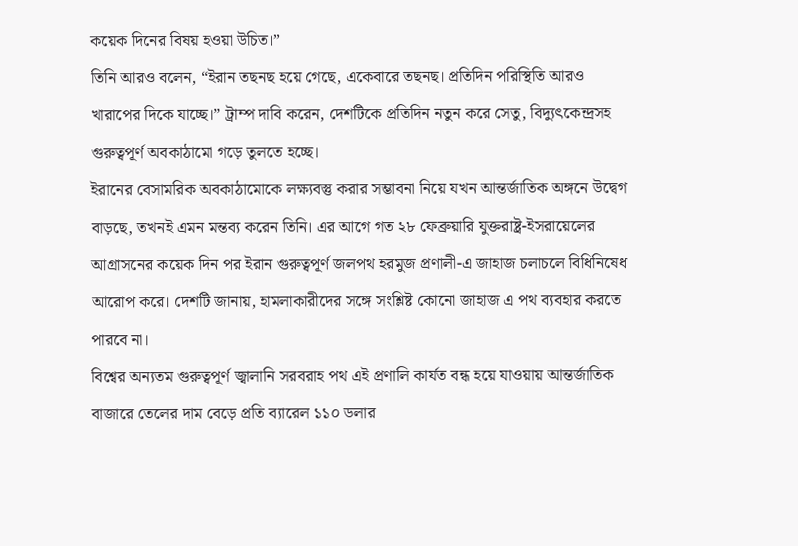কয়েক দিনের বিষয় হওয়া উচিত।”
তিনি আরও বলেন, “ইরান তছনছ হয়ে গেছে, একেবারে তছনছ। প্রতিদিন পরিস্থিতি আরও খারাপের দিকে যাচ্ছে।” ট্রাম্প দাবি করেন, দেশটিকে প্রতিদিন নতুন করে সেতু, বিদ্যুৎকেন্দ্রসহ গুরুত্বপূর্ণ অবকাঠামো গড়ে তুলতে হচ্ছে।
ইরানের বেসামরিক অবকাঠামোকে লক্ষ্যবস্তু করার সম্ভাবনা নিয়ে যখন আন্তর্জাতিক অঙ্গনে উদ্বেগ বাড়ছে, তখনই এমন মন্তব্য করেন তিনি। এর আগে গত ২৮ ফেব্রুয়ারি যুক্তরাষ্ট্র-ইসরায়েলের আগ্রাসনের কয়েক দিন পর ইরান গুরুত্বপূর্ণ জলপথ হরমুজ প্রণালী-এ জাহাজ চলাচলে বিধিনিষেধ আরোপ করে। দেশটি জানায়, হামলাকারীদের সঙ্গে সংশ্লিষ্ট কোনো জাহাজ এ পথ ব্যবহার করতে পারবে না।
বিশ্বের অন্যতম গুরুত্বপূর্ণ জ্বালানি সরবরাহ পথ এই প্রণালি কার্যত বন্ধ হয়ে যাওয়ায় আন্তর্জাতিক বাজারে তেলের দাম বেড়ে প্রতি ব্যারেল ১১০ ডলার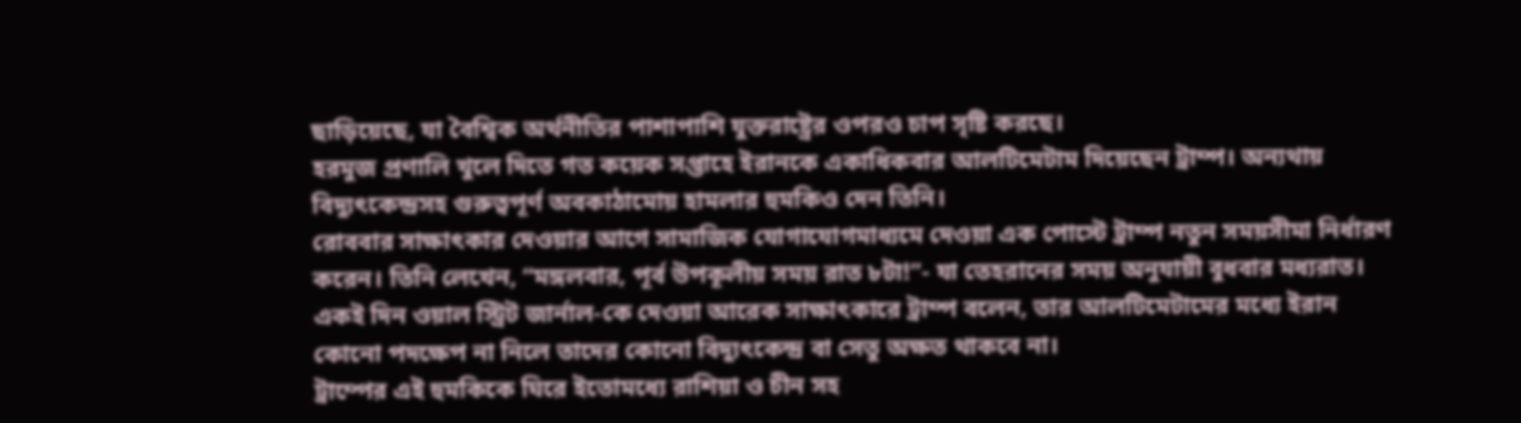ছাড়িয়েছে, যা বৈশ্বিক অর্থনীতির পাশাপাশি যুক্তরাষ্ট্রের ওপরও চাপ সৃষ্টি করছে।
হরমুজ প্রণালি খুলে দিতে গত কয়েক সপ্তাহে ইরানকে একাধিকবার আলটিমেটাম দিয়েছেন ট্রাম্প। অন্যথায় বিদ্যুৎকেন্দ্রসহ গুরুত্বপূর্ণ অবকাঠামোয় হামলার হুমকিও দেন তিনি।
রোববার সাক্ষাৎকার দেওয়ার আগে সামাজিক যোগাযোগমাধ্যমে দেওয়া এক পোস্টে ট্রাম্প নতুন সময়সীমা নির্ধারণ করেন। তিনি লেখেন, “মঙ্গলবার, পূর্ব উপকূলীয় সময় রাত ৮টা!”- যা তেহরানের সময় অনুযায়ী বুধবার মধ্যরাত। একই দিন ওয়াল স্ট্রিট জার্নাল-কে দেওয়া আরেক সাক্ষাৎকারে ট্রাম্প বলেন, তার আলটিমেটামের মধ্যে ইরান কোনো পদক্ষেপ না নিলে তাদের কোনো বিদ্যুৎকেন্দ্র বা সেতু অক্ষত থাকবে না।
ট্রাম্পের এই হুমকিকে ঘিরে ইতোমধ্যে রাশিয়া ও চীন সহ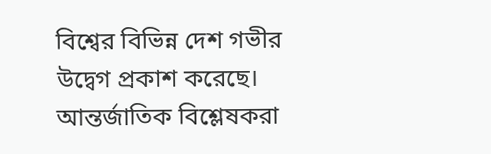বিশ্বের বিভিন্ন দেশ গভীর উদ্বেগ প্রকাশ করেছে। আন্তর্জাতিক বিশ্লেষকরা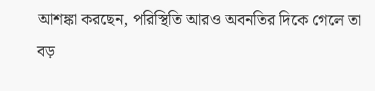আশঙ্কা করছেন, পরিস্থিতি আরও অবনতির দিকে গেলে তা বড়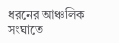ধরনের আঞ্চলিক সংঘাতে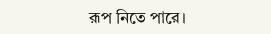রূপ নিতে পারে।